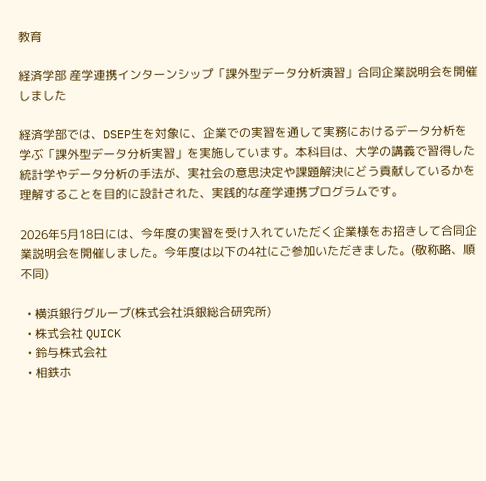教育

経済学部 産学連携インターンシップ「課外型データ分析演習」合同企業説明会を開催しました

経済学部では、DSEP生を対象に、企業での実習を通して実務におけるデータ分析を学ぶ「課外型データ分析実習」を実施しています。本科目は、大学の講義で習得した統計学やデータ分析の手法が、実社会の意思決定や課題解決にどう貢献しているかを理解することを目的に設計された、実践的な産学連携プログラムです。

2026年5月18日には、今年度の実習を受け入れていただく企業様をお招きして合同企業説明会を開催しました。今年度は以下の4社にご参加いただきました。(敬称略、順不同)

  • 横浜銀行グループ(株式会社浜銀総合研究所)
  • 株式会社 QUICK
  • 鈴与株式会社
  • 相鉄ホ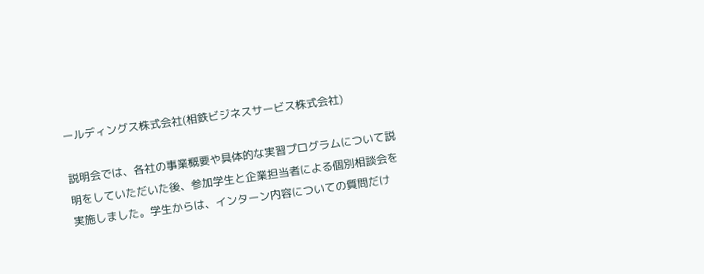ールディングス株式会社(相鉄ビジネスサービス株式会社)

説明会では、各社の事業概要や具体的な実習プログラムについて説明をしていただいた後、参加学生と企業担当者による個別相談会を実施しました。学生からは、インターン内容についての質問だけ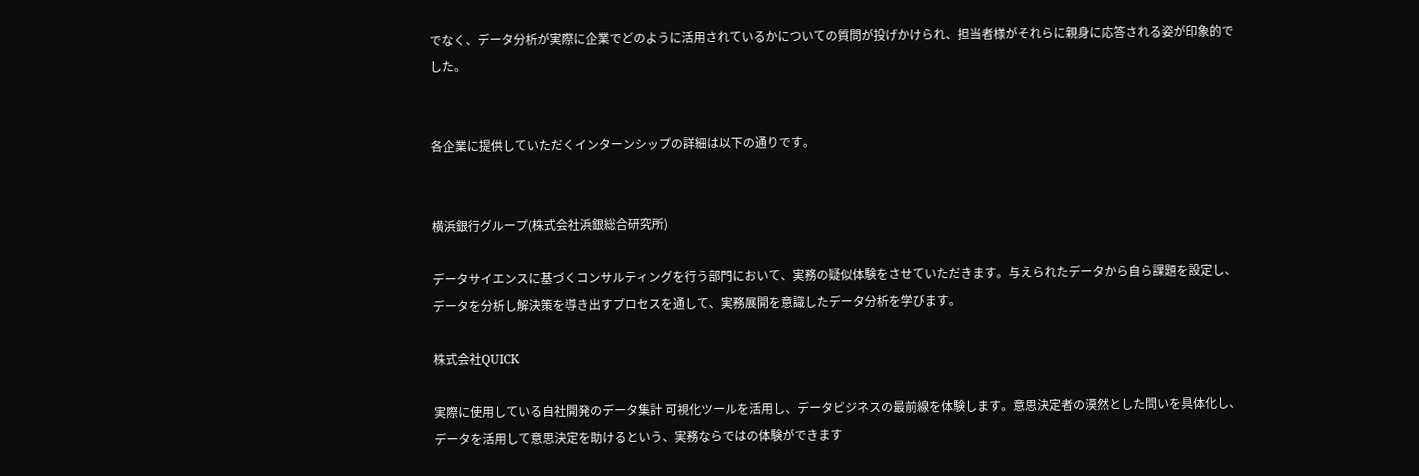でなく、データ分析が実際に企業でどのように活用されているかについての質問が投げかけられ、担当者様がそれらに親身に応答される姿が印象的でした。


各企業に提供していただくインターンシップの詳細は以下の通りです。


横浜銀行グループ(株式会社浜銀総合研究所)

データサイエンスに基づくコンサルティングを行う部門において、実務の疑似体験をさせていただきます。与えられたデータから自ら課題を設定し、データを分析し解決策を導き出すプロセスを通して、実務展開を意識したデータ分析を学びます。

株式会社QUICK

実際に使用している自社開発のデータ集計 可視化ツールを活用し、データビジネスの最前線を体験します。意思決定者の漠然とした問いを具体化し、データを活用して意思決定を助けるという、実務ならではの体験ができます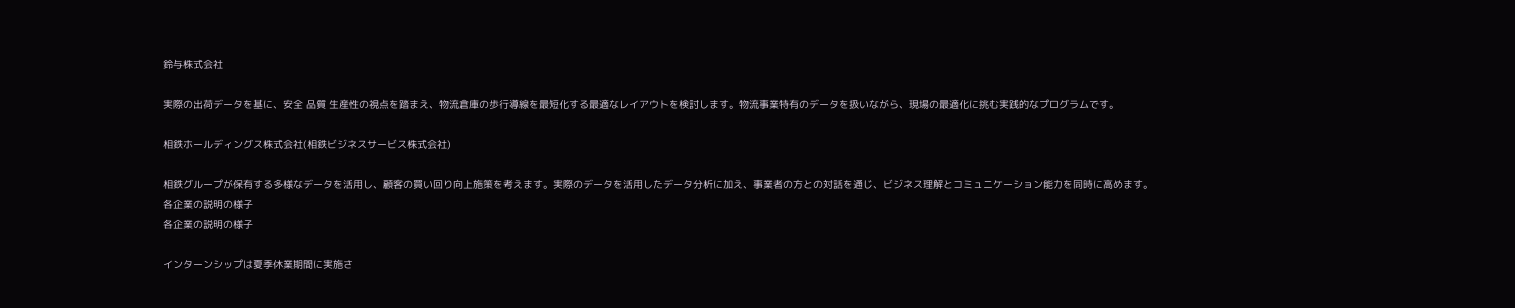鈴与株式会社

実際の出荷データを基に、安全 品質 生産性の視点を踏まえ、物流倉庫の歩行導線を最短化する最適なレイアウトを検討します。物流事業特有のデータを扱いながら、現場の最適化に挑む実践的なプログラムです。

相鉄ホールディングス株式会社(相鉄ビジネスサービス株式会社)

相鉄グループが保有する多様なデータを活用し、顧客の買い回り向上施策を考えます。実際のデータを活用したデータ分析に加え、事業者の方との対話を通じ、ビジネス理解とコミュニケーション能力を同時に高めます。
各企業の説明の様子
各企業の説明の様子

インターンシップは夏季休業期間に実施さ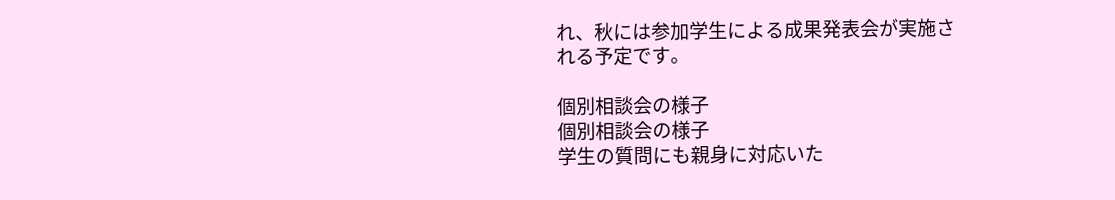れ、秋には参加学生による成果発表会が実施さ
れる予定です。

個別相談会の様子
個別相談会の様子
学生の質問にも親身に対応いた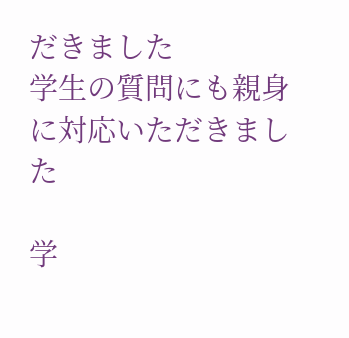だきました
学生の質問にも親身に対応いただきました

学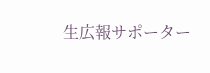生広報サポーター